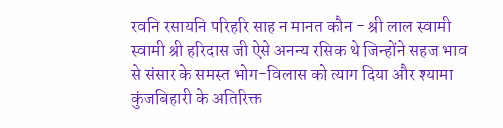रवनि रसायनि परिहरि साह न मानत कौन - श्री लाल स्वामी
स्वामी श्री हरिदास जी ऐसे अनन्य रसिक थे जिन्होंने सहज भाव से संसार के समस्त भोग-विलास को त्याग दिया और श्यामा कुंजबिहारी के अतिरिक्त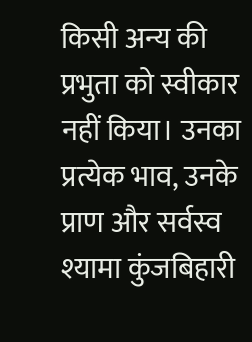किसी अन्य की प्रभुता को स्वीकार नहीं किया। उनका प्रत्येक भाव, उनके प्राण और सर्वस्व श्यामा कुंजबिहारी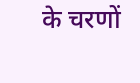के चरणों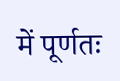में पूर्णतः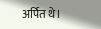अर्पित थे।